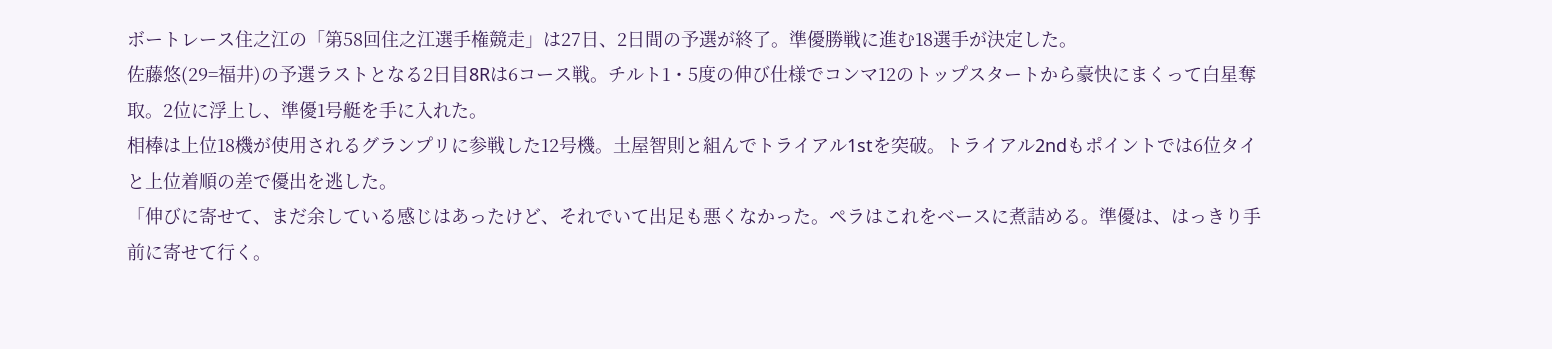ボートレース住之江の「第58回住之江選手権競走」は27日、2日間の予選が終了。準優勝戦に進む18選手が決定した。
佐藤悠(29=福井)の予選ラストとなる2日目8Rは6コース戦。チルト1・5度の伸び仕様でコンマ12のトップスタートから豪快にまくって白星奪取。2位に浮上し、準優1号艇を手に入れた。
相棒は上位18機が使用されるグランプリに参戦した12号機。土屋智則と組んでトライアル1stを突破。トライアル2ndもポイントでは6位タイと上位着順の差で優出を逃した。
「伸びに寄せて、まだ余している感じはあったけど、それでいて出足も悪くなかった。ペラはこれをベースに煮詰める。準優は、はっきり手前に寄せて行く。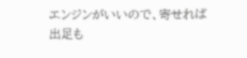エンジンがいいので、寄せれば出足も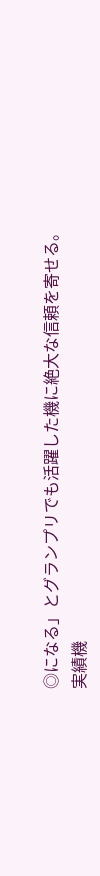◎になる」とグランプリでも活躍した機に絶大な信頼を寄せる。
実績機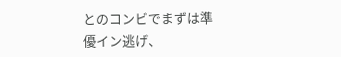とのコンビでまずは準優イン逃げ、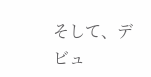そして、デビュ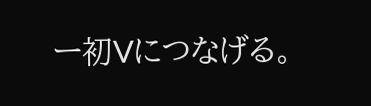ー初Vにつなげる。